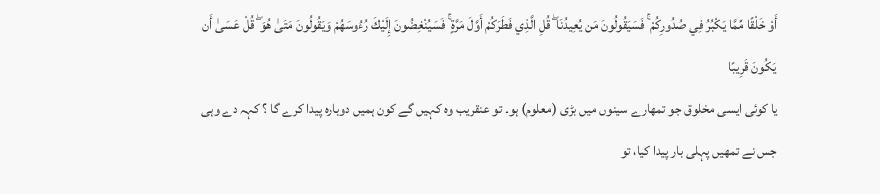أَوْ خَلْقًا مِّمَّا يَكْبُرُ فِي صُدُورِكُمْ ۚ فَسَيَقُولُونَ مَن يُعِيدُنَا ۖ قُلِ الَّذِي فَطَرَكُمْ أَوَّلَ مَرَّةٍ ۚ فَسَيُنْغِضُونَ إِلَيْكَ رُءُوسَهُمْ وَيَقُولُونَ مَتَىٰ هُوَ ۖ قُلْ عَسَىٰ أَن يَكُونَ قَرِيبًا
یا کوئی ایسی مخلوق جو تمھارے سینوں میں بڑی (معلوم) ہو۔ تو عنقریب وہ کہیں گے کون ہمیں دوبارہ پیدا کرے گا ؟ کہہ دے وہی جس نے تمھیں پہلی بار پیدا کیا، تو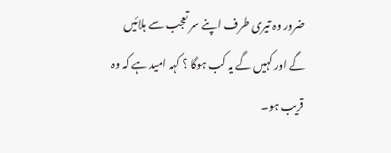ضرور وہ تیری طرف اپنے سر تعجب سے ہلائیں گے اور کہیں گے یہ کب ہوگا ؟ کہہ امید ہے کہ وہ قریب ہو۔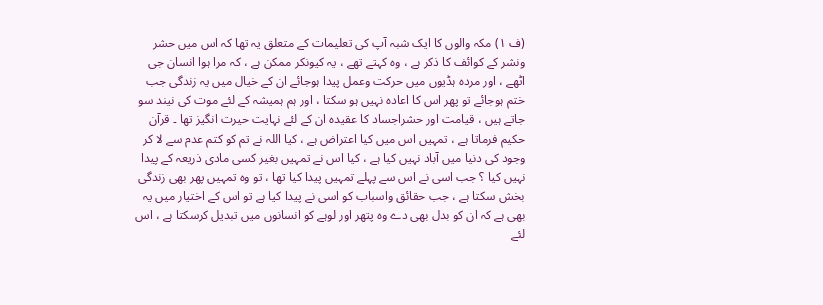(ف ١) مکہ والوں کا ایک شبہ آپ کی تعلیمات کے متعلق یہ تھا کہ اس میں حشر ونشر کے کوائف کا ذکر ہے ، وہ کہتے تھے ، یہ کیونکر ممکن ہے ، کہ مرا ہوا انسان جی اٹھے ، اور مردہ ہڈیوں میں حرکت وعمل پیدا ہوجائے ان کے خیال میں یہ زندگی جب ختم ہوجائے تو پھر اس کا اعادہ نہیں ہو سکتا ، اور ہم ہمیشہ کے لئے موت کی نیند سو جاتے ہیں ، قیامت اور حشراجساد کا عقیدہ ان کے لئے نہایت حیرت انگیز تھا ۔ قرآن حکیم فرماتا ہے ، تمہیں اس میں کیا اعتراض ہے ، کیا اللہ نے تم کو کتم عدم سے لا کر وجود کی دنیا میں آباد نہیں کیا ہے ، کیا اس نے تمہیں بغیر کسی مادی ذریعہ کے پیدا نہیں کیا ؟ جب اسی نے اس سے پہلے تمہیں پیدا کیا تھا ، تو وہ تمہیں پھر بھی زندگی بخش سکتا ہے ، جب حقائق واسباب کو اسی نے پیدا کیا ہے تو اس کے اختیار میں یہ بھی ہے کہ ان کو بدل بھی دے وہ پتھر اور لوہے کو انسانوں میں تبدیل کرسکتا ہے ، اس لئے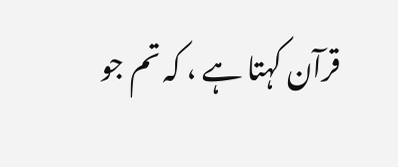قرآن کہتا ہے ، کہ تم جو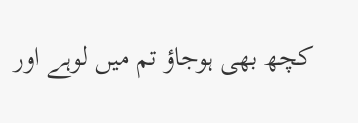کچھ بھی ہوجاؤ تم میں لوہے اور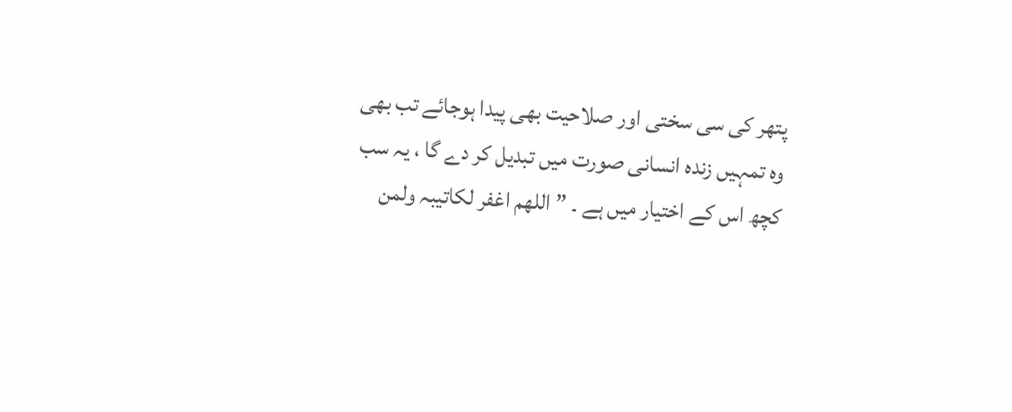پتھر کی سی سختی اور صلاحیت بھی پیدا ہوجائے تب بھی وہ تمہیں زندہ انسانی صورت میں تبدیل کر دے گا ، یہ سب کچھ اس کے اختیار میں ہے ۔ ” اللھم اغفر لکاتیبہ ولمن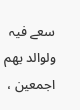سعے فیہ ولوالد یھم اجمعین ،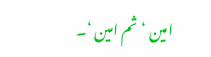امین ‘ ثم امین ‘۔